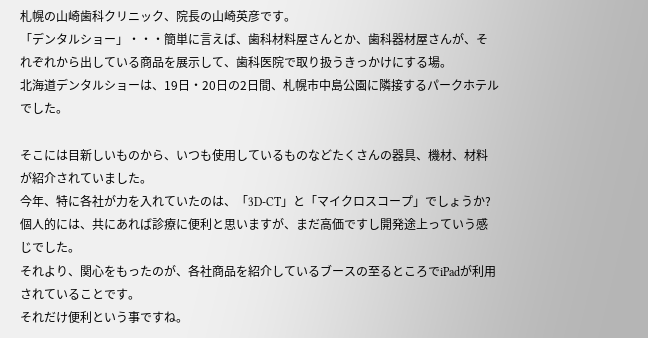札幌の山崎歯科クリニック、院長の山崎英彦です。
「デンタルショー」・・・簡単に言えば、歯科材料屋さんとか、歯科器材屋さんが、それぞれから出している商品を展示して、歯科医院で取り扱うきっかけにする場。
北海道デンタルショーは、19日・20日の2日間、札幌市中島公園に隣接するパークホテルでした。

そこには目新しいものから、いつも使用しているものなどたくさんの器具、機材、材料が紹介されていました。
今年、特に各社が力を入れていたのは、「3D-CT」と「マイクロスコープ」でしょうか?
個人的には、共にあれば診療に便利と思いますが、まだ高価ですし開発途上っていう感じでした。
それより、関心をもったのが、各社商品を紹介しているブースの至るところでiPadが利用されていることです。
それだけ便利という事ですね。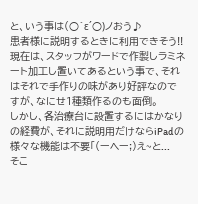と、いう事は(○`ε´○)ノおう♪
患者様に説明するときに利用できそう!!
現在は、スタッフがワードで作製しラミネート加工し置いてあるという事で、それはそれで手作りの味があり好評なのですが、なにせ1種類作るのも面倒。
しかし、各治療台に設置するにはかなりの経費が、それに説明用だけならiPadの様々な機能は不要「(ーヘー;)え~と...
そこ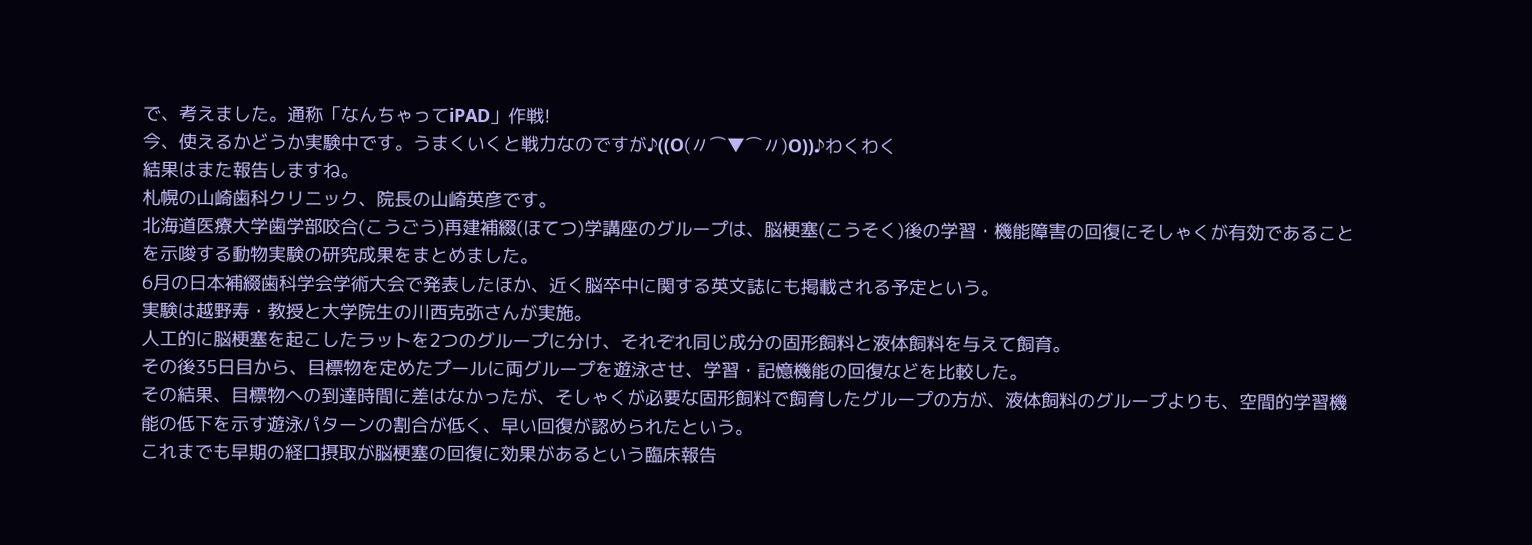で、考えました。通称「なんちゃってiPAD」作戦!
今、使えるかどうか実験中です。うまくいくと戦力なのですが♪((O(〃⌒▼⌒〃)O))♪わくわく
結果はまた報告しますね。
札幌の山崎歯科クリニック、院長の山崎英彦です。
北海道医療大学歯学部咬合(こうごう)再建補綴(ほてつ)学講座のグループは、脳梗塞(こうそく)後の学習・機能障害の回復にそしゃくが有効であることを示唆する動物実験の研究成果をまとめました。
6月の日本補綴歯科学会学術大会で発表したほか、近く脳卒中に関する英文誌にも掲載される予定という。
実験は越野寿・教授と大学院生の川西克弥さんが実施。
人工的に脳梗塞を起こしたラットを2つのグループに分け、それぞれ同じ成分の固形飼料と液体飼料を与えて飼育。
その後35日目から、目標物を定めたプールに両グループを遊泳させ、学習・記憶機能の回復などを比較した。
その結果、目標物への到達時間に差はなかったが、そしゃくが必要な固形飼料で飼育したグループの方が、液体飼料のグループよりも、空間的学習機能の低下を示す遊泳パターンの割合が低く、早い回復が認められたという。
これまでも早期の経口摂取が脳梗塞の回復に効果があるという臨床報告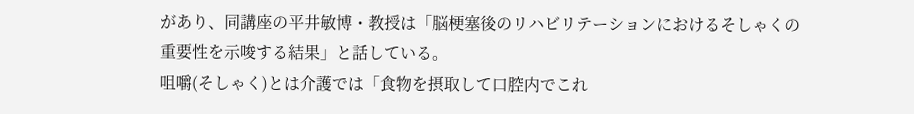があり、同講座の平井敏博・教授は「脳梗塞後のリハビリテーションにおけるそしゃくの重要性を示唆する結果」と話している。
咀嚼(そしゃく)とは介護では「食物を摂取して口腔内でこれ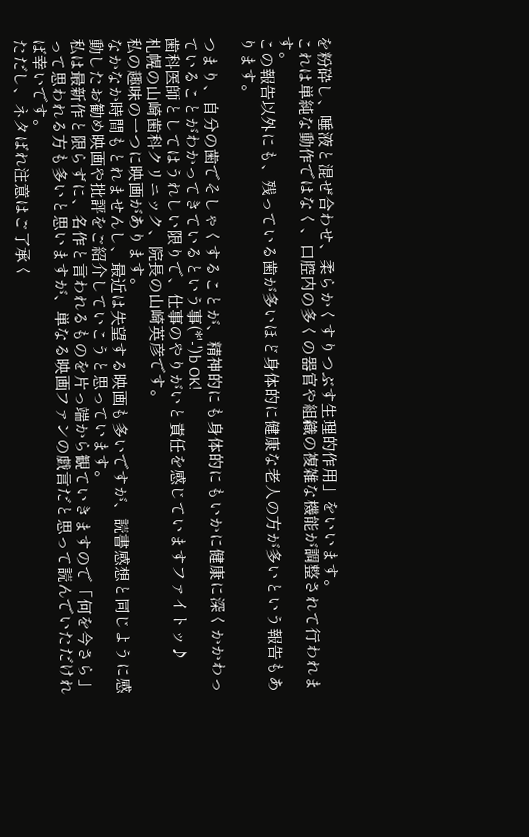を粉砕し、唾液と混ぜ合わせ、柔らかくすりつぶす生理的作用」をいいます。
これは単純な動作ではなく、口腔内の多くの器官や組織の複雑な機能が調整されて行われます。
この報告以外にも、残っている歯が多いほど身体的に健康な老人の方が多いという報告もあります。

つまり、自分の歯でそしゃくすることが、精神的にも身体的にもいかに健康に深くかかわっていることがわかってきているという事(*'-')b OK!
歯科医師としてはうれしい限りで、仕事のやりがいと責任を感じていますファイトッ♪
札幌の山崎歯科クリニック、院長の山崎英彦です。
私の趣味の一つに映画があります。
なかなか時間もとれませんし、最近は失望する映画も多いですが、読書感想と同じように感動したお勧め映画や批評をご紹介していこうと思っています。
私は最新作と限らずに、名作と言われるものを片っ端から観ていきますので「何を今さら」って思われる方も多いと思いますが、単なる映画ファンの戯言だと思って読んでいただければ幸いです。
ただし、ネタばれ注意はご了承く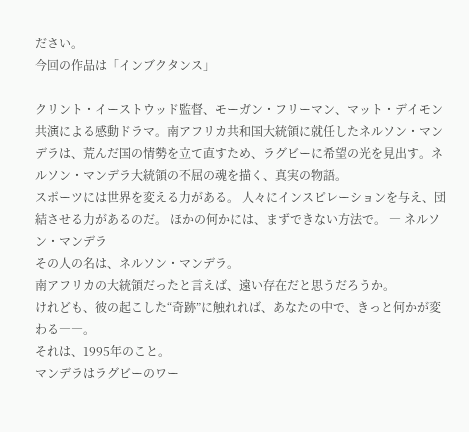ださい。
今回の作品は「インブクタンス」

クリント・イーストウッド監督、モーガン・フリーマン、マット・デイモン共演による感動ドラマ。南アフリカ共和国大統領に就任したネルソン・マンデラは、荒んだ国の情勢を立て直すため、ラグビーに希望の光を見出す。ネルソン・マンデラ大統領の不屈の魂を描く、真実の物語。
スポーツには世界を変える力がある。 人々にインスピレーションを与え、団結させる力があるのだ。 ほかの何かには、まずできない方法で。 ― ネルソン・マンデラ
その人の名は、ネルソン・マンデラ。
南アフリカの大統領だったと言えば、遠い存在だと思うだろうか。
けれども、彼の起こした“奇跡”に触れれば、あなたの中で、きっと何かが変わる――。
それは、1995年のこと。
マンデラはラグビーのワー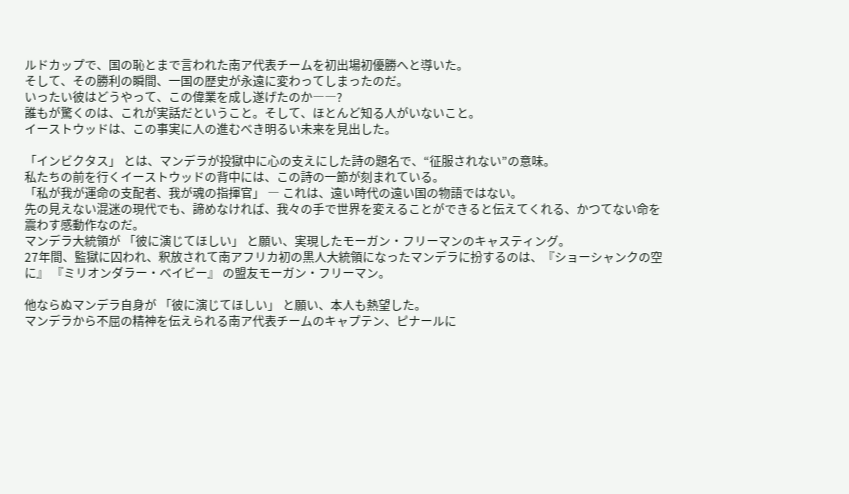ルドカップで、国の恥とまで言われた南ア代表チームを初出場初優勝へと導いた。
そして、その勝利の瞬間、一国の歴史が永遠に変わってしまったのだ。
いったい彼はどうやって、この偉業を成し遂げたのか――?
誰もが驚くのは、これが実話だということ。そして、ほとんど知る人がいないこと。
イーストウッドは、この事実に人の進むべき明るい未来を見出した。

「インビクタス」 とは、マンデラが投獄中に心の支えにした詩の題名で、“征服されない”の意味。
私たちの前を行くイーストウッドの背中には、この詩の一節が刻まれている。
「私が我が運命の支配者、我が魂の指揮官」 ― これは、遠い時代の遠い国の物語ではない。
先の見えない混迷の現代でも、諦めなければ、我々の手で世界を変えることができると伝えてくれる、かつてない命を震わす感動作なのだ。
マンデラ大統領が 「彼に演じてほしい」 と願い、実現したモーガン・フリーマンのキャスティング。
27年間、監獄に囚われ、釈放されて南アフリカ初の黒人大統領になったマンデラに扮するのは、『ショーシャンクの空に』 『ミリオンダラー・ベイビー』 の盟友モーガン・フリーマン。

他ならぬマンデラ自身が 「彼に演じてほしい」 と願い、本人も熱望した。
マンデラから不屈の精神を伝えられる南ア代表チームのキャプテン、ピナールに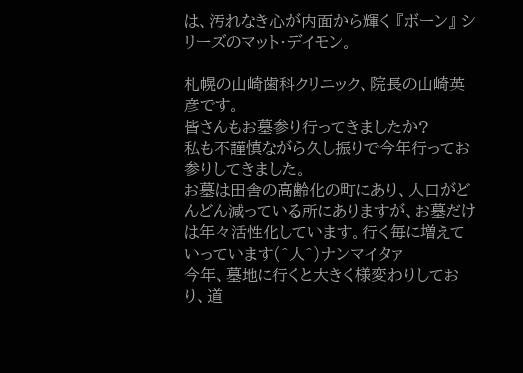は、汚れなき心が内面から輝く 『ボーン』 シリーズのマット・デイモン。

札幌の山崎歯科クリニック、院長の山崎英彦です。
皆さんもお墓参り行ってきましたか?
私も不謹慎ながら久し振りで今年行ってお参りしてきました。
お墓は田舎の高齢化の町にあり、人口がどんどん減っている所にありますが、お墓だけは年々活性化しています。行く毎に増えていっています(^人^)ナンマイタァ
今年、墓地に行くと大きく様変わりしており、道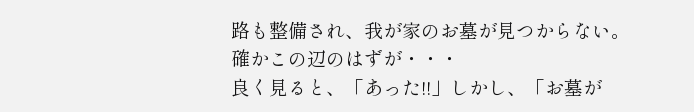路も整備され、我が家のお墓が見つからない。
確かこの辺のはずが・・・
良く見ると、「あった!!」しかし、「お墓が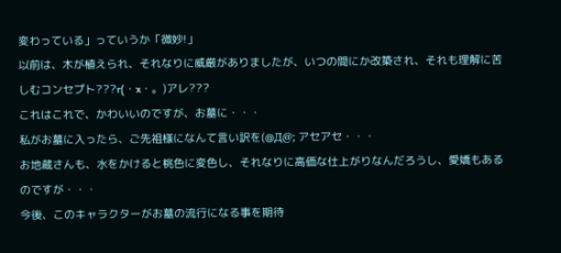変わっている」っていうか「微妙!」
以前は、木が植えられ、それなりに威厳がありましたが、いつの間にか改築され、それも理解に苦しむコンセプト???r(・x・。)アレ???
これはこれで、かわいいのですが、お墓に・・・
私がお墓に入ったら、ご先祖様になんて言い訳を(@Д@; アセアセ・・・
お地蔵さんも、水をかけると桃色に変色し、それなりに高価な仕上がりなんだろうし、愛嬌もあるのですが・・・
今後、このキャラクターがお墓の流行になる事を期待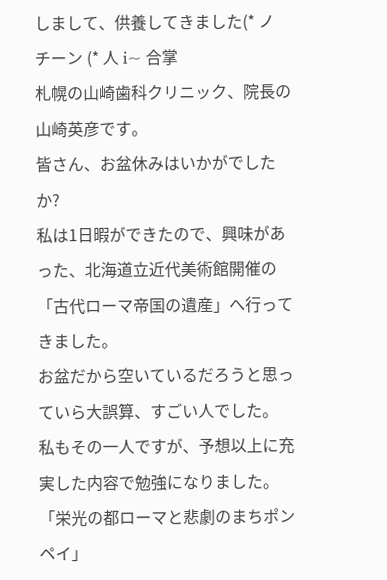しまして、供養してきました(* ノ チーン (* 人 i~ 合掌
札幌の山崎歯科クリニック、院長の山崎英彦です。
皆さん、お盆休みはいかがでしたか?
私は1日暇ができたので、興味があった、北海道立近代美術館開催の「古代ローマ帝国の遺産」へ行ってきました。
お盆だから空いているだろうと思っていら大誤算、すごい人でした。
私もその一人ですが、予想以上に充実した内容で勉強になりました。
「栄光の都ローマと悲劇のまちポンペイ」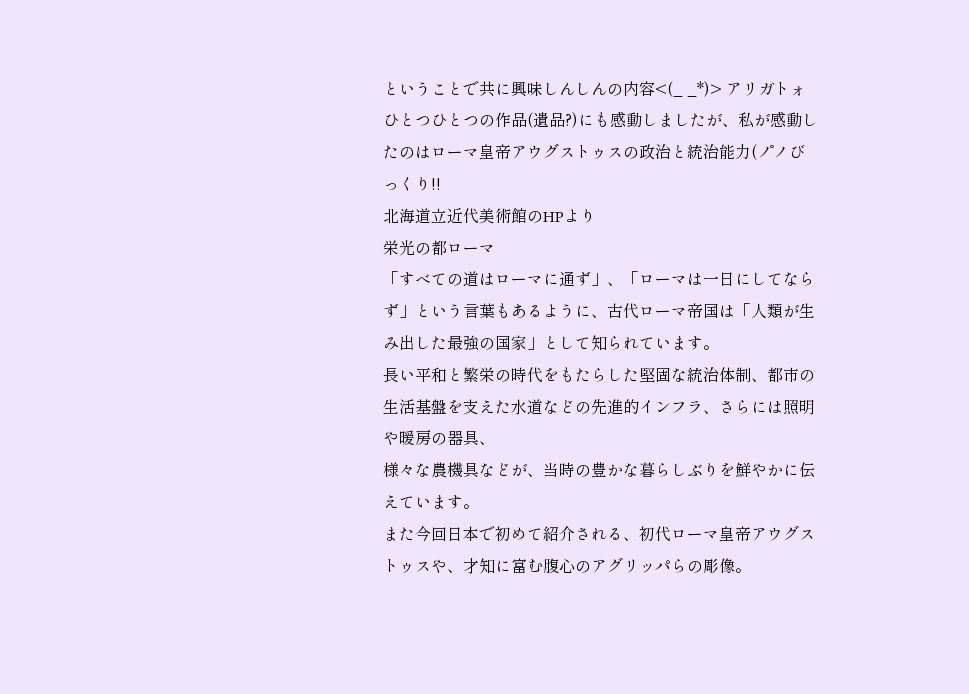ということで共に興味しんしんの内容<(_ _*)> アリガトォ
ひとつひとつの作品(遺品?)にも感動しましたが、私が感動したのはローマ皇帝アウグストゥスの政治と統治能力(ノ゚ノびっくり!!
北海道立近代美術館のHPより
栄光の都ローマ
「すべての道はローマに通ず」、「ローマは一日にしてならず」という言葉もあるように、古代ローマ帝国は「人類が生み出した最強の国家」として知られています。
長い平和と繁栄の時代をもたらした堅固な統治体制、都市の生活基盤を支えた水道などの先進的インフラ、さらには照明や暖房の器具、
様々な農機具などが、当時の豊かな暮らしぶりを鮮やかに伝えています。
また今回日本で初めて紹介される、初代ローマ皇帝アウグストゥスや、才知に富む腹心のアグリッパらの彫像。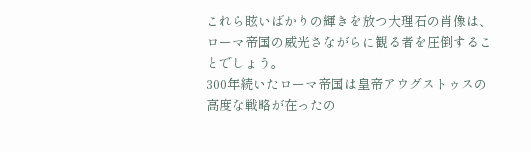これら眩いばかりの輝きを放つ大理石の肖像は、ローマ帝国の威光さながらに観る者を圧倒することでしょう。
300年続いたローマ帝国は皇帝アウグストゥスの高度な戦略が在ったの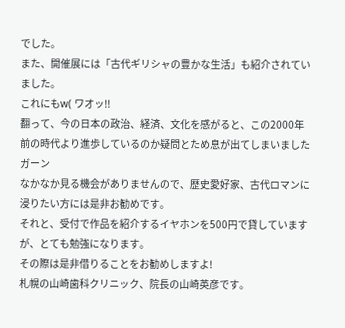でした。
また、開催展には「古代ギリシャの豊かな生活」も紹介されていました。
これにもw( ワオッ!!
翻って、今の日本の政治、経済、文化を感がると、この2000年前の時代より進歩しているのか疑問とため息が出てしまいましたガーン
なかなか見る機会がありませんので、歴史愛好家、古代ロマンに浸りたい方には是非お勧めです。
それと、受付で作品を紹介するイヤホンを500円で貸していますが、とても勉強になります。
その際は是非借りることをお勧めしますよ!
札幌の山崎歯科クリニック、院長の山崎英彦です。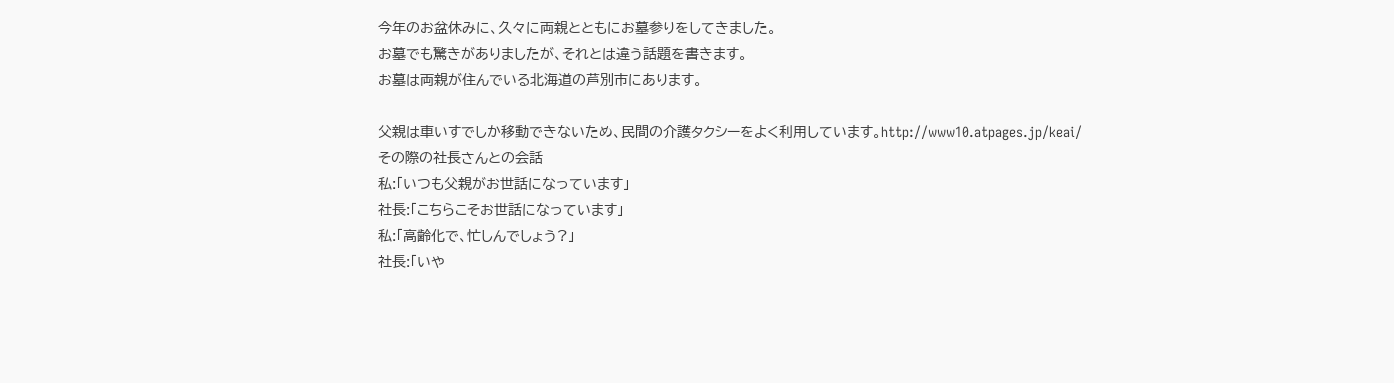今年のお盆休みに、久々に両親とともにお墓参りをしてきました。
お墓でも驚きがありましたが、それとは違う話題を書きます。
お墓は両親が住んでいる北海道の芦別市にあります。

父親は車いすでしか移動できないため、民間の介護タクシーをよく利用しています。http://www10.atpages.jp/keai/
その際の社長さんとの会話
私:「いつも父親がお世話になっています」
社長:「こちらこそお世話になっています」
私:「高齢化で、忙しんでしょう?」
社長:「いや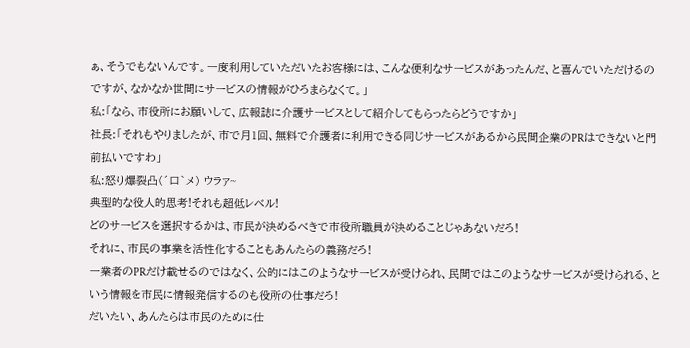ぁ、そうでもないんです。一度利用していただいたお客様には、こんな便利なサービスがあったんだ、と喜んでいただけるのですが、なかなか世間にサービスの情報がひろまらなくて。」
私:「なら、市役所にお願いして、広報誌に介護サービスとして紹介してもらったらどうですか」
社長:「それもやりましたが、市で月1回、無料で介護者に利用できる同じサービスがあるから民間企業のPRはできないと門前払いですわ」
私:怒り爆裂凸(´口`メ) ウラァ~
典型的な役人的思考!それも超低レベル!
どのサービスを選択するかは、市民が決めるべきで市役所職員が決めることじゃあないだろ!
それに、市民の事業を活性化することもあんたらの義務だろ!
一業者のPRだけ載せるのではなく、公的にはこのようなサービスが受けられ、民間ではこのようなサービスが受けられる、という情報を市民に情報発信するのも役所の仕事だろ!
だいたい、あんたらは市民のために仕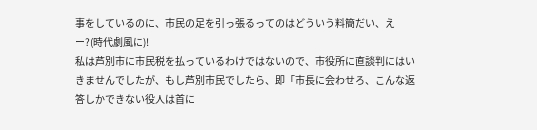事をしているのに、市民の足を引っ張るってのはどういう料簡だい、えー?(時代劇風に)!
私は芦別市に市民税を払っているわけではないので、市役所に直談判にはいきませんでしたが、もし芦別市民でしたら、即「市長に会わせろ、こんな返答しかできない役人は首に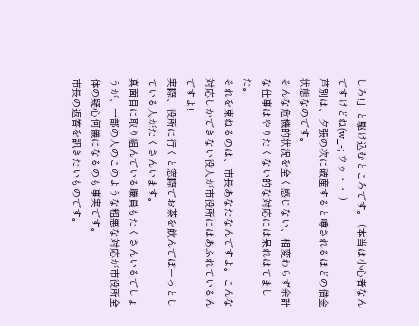しろ!」と駆け込むところです。 (本当は小心者なんですけどね(w_-; ウゥ・・ )
芦別は、夕張の次に破産すると噂されるほどの借金状態なのです。
そんな危機的状況を全く感じない、相変わらず余計な仕事はやりたくない的な対応には呆れはてました。
それを束ねるのは、市長あなたなんですよ。こんな対応しかできない役人が市役所にはあふれているんですよ!
実際、役所に行くと窓際でお茶を飲んでぼーっとしている人がたくさんいます。
真面目に取り組んでいる職員もたくさんいるでしょうが、一部の人のこのような粗悪な対応が市役所全体の疑心何儀になるのも事実です。
市長の返答を訊きたいものです。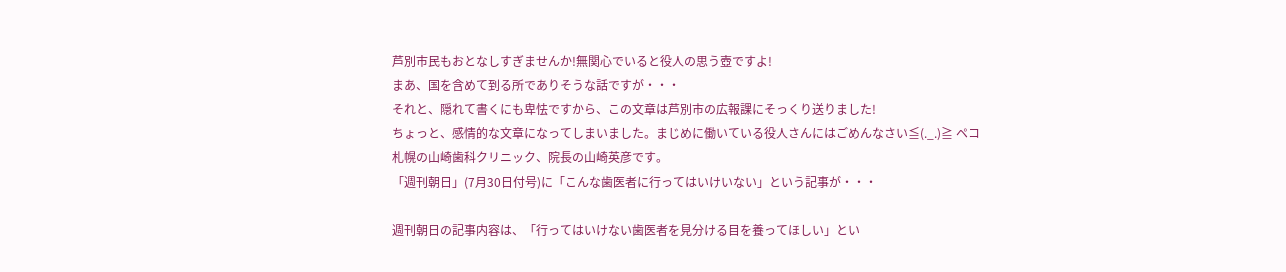芦別市民もおとなしすぎませんか!無関心でいると役人の思う壺ですよ!
まあ、国を含めて到る所でありそうな話ですが・・・
それと、隠れて書くにも卑怯ですから、この文章は芦別市の広報課にそっくり送りました!
ちょっと、感情的な文章になってしまいました。まじめに働いている役人さんにはごめんなさい≦(._.)≧ ペコ
札幌の山崎歯科クリニック、院長の山崎英彦です。
「週刊朝日」(7月30日付号)に「こんな歯医者に行ってはいけいない」という記事が・・・

週刊朝日の記事内容は、「行ってはいけない歯医者を見分ける目を養ってほしい」とい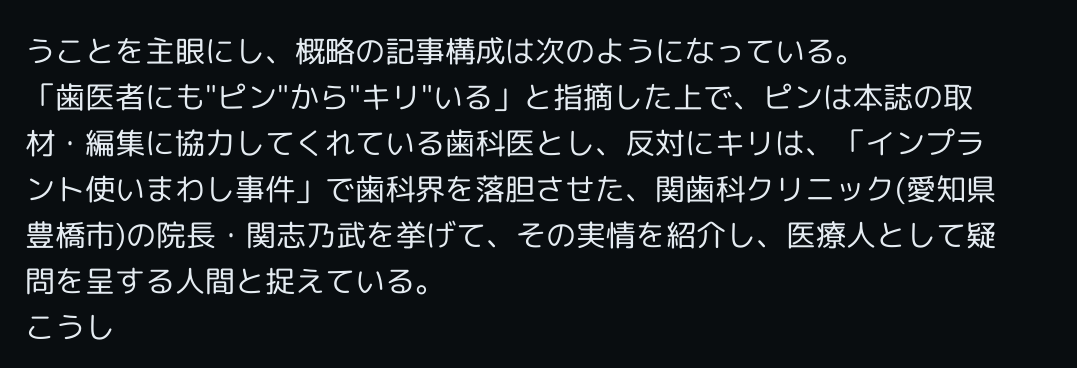うことを主眼にし、概略の記事構成は次のようになっている。
「歯医者にも"ピン"から"キリ"いる」と指摘した上で、ピンは本誌の取材・編集に協力してくれている歯科医とし、反対にキリは、「インプラント使いまわし事件」で歯科界を落胆させた、関歯科クリニック(愛知県豊橋市)の院長・関志乃武を挙げて、その実情を紹介し、医療人として疑問を呈する人間と捉えている。
こうし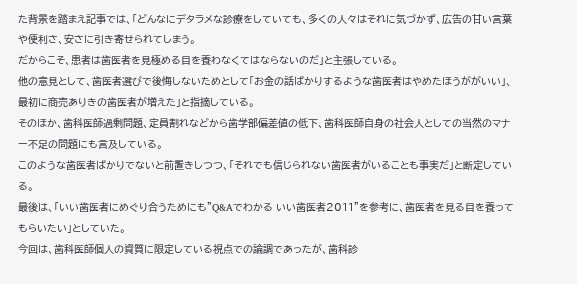た背景を踏まえ記事では、「どんなにデタラメな診療をしていても、多くの人々はそれに気づかず、広告の甘い言葉や便利さ、安さに引き寄せられてしまう。
だからこそ、患者は歯医者を見極める目を養わなくてはならないのだ」と主張している。
他の意見として、歯医者選びで後悔しないためとして「お金の話ばかりするような歯医者はやめたほうががいい」、最初に商売ありきの歯医者が増えた」と指摘している。
そのほか、歯科医師過剰問題、定員割れなどから歯学部偏差値の低下、歯科医師自身の社会人としての当然のマナー不足の問題にも言及している。
このような歯医者ばかりでないと前置きしつつ、「それでも信じられない歯医者がいることも事実だ」と断定している。
最後は、「いい歯医者にめぐり合うためにも"Q&Aでわかる いい歯医者2011"を参考に、歯医者を見る目を養ってもらいたい」としていた。
今回は、歯科医師個人の資質に限定している視点での論調であったが、歯科診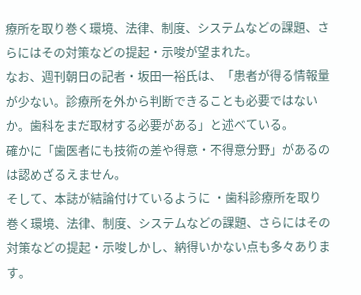療所を取り巻く環境、法律、制度、システムなどの課題、さらにはその対策などの提起・示唆が望まれた。
なお、週刊朝日の記者・坂田一裕氏は、「患者が得る情報量が少ない。診療所を外から判断できることも必要ではないか。歯科をまだ取材する必要がある」と述べている。
確かに「歯医者にも技術の差や得意・不得意分野」があるのは認めざるえません。
そして、本誌が結論付けているように ・歯科診療所を取り巻く環境、法律、制度、システムなどの課題、さらにはその対策などの提起・示唆しかし、納得いかない点も多々あります。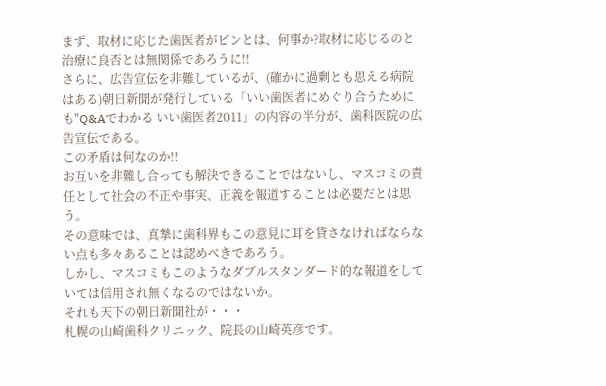まず、取材に応じた歯医者がピンとは、何事か?取材に応じるのと治療に良否とは無関係であろうに!!
さらに、広告宣伝を非難しているが、(確かに過剰とも思える病院はある)朝日新聞が発行している「いい歯医者にめぐり合うためにも"Q&Aでわかる いい歯医者2011」の内容の半分が、歯科医院の広告宣伝である。
この矛盾は何なのか!!
お互いを非難し合っても解決できることではないし、マスコミの責任として社会の不正や事実、正義を報道することは必要だとは思う。
その意味では、真摯に歯科界もこの意見に耳を貸さなければならない点も多々あることは認めべきであろう。
しかし、マスコミもこのようなダブルスタンダード的な報道をしていては信用され無くなるのではないか。
それも天下の朝日新聞社が・・・
札幌の山崎歯科クリニック、院長の山崎英彦です。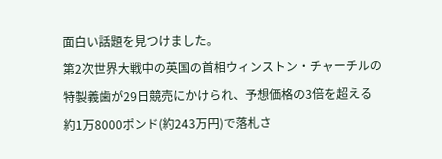面白い話題を見つけました。
第2次世界大戦中の英国の首相ウィンストン・チャーチルの特製義歯が29日競売にかけられ、予想価格の3倍を超える約1万8000ポンド(約243万円)で落札さ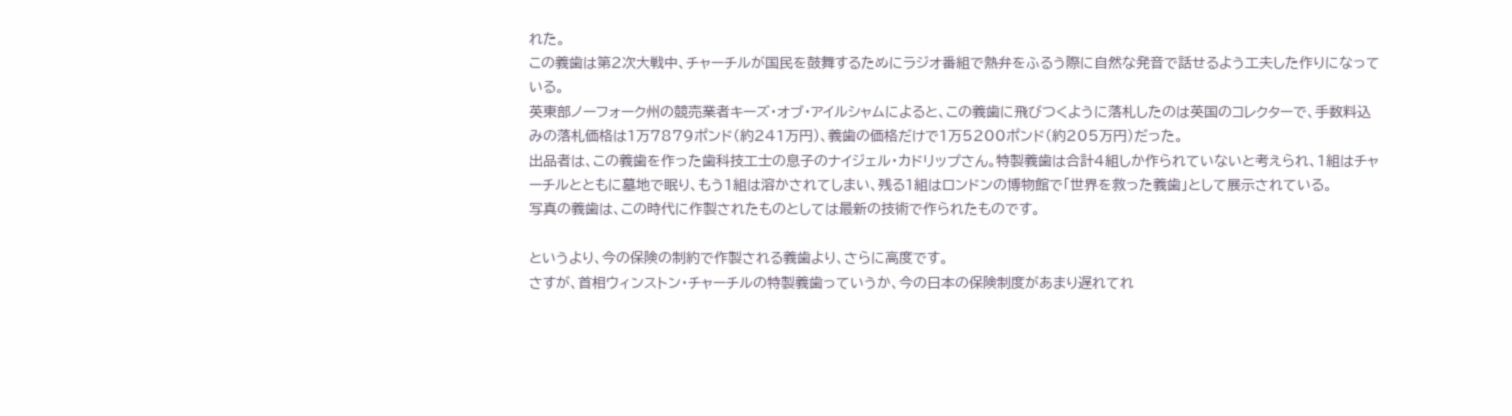れた。
この義歯は第2次大戦中、チャーチルが国民を鼓舞するためにラジオ番組で熱弁をふるう際に自然な発音で話せるよう工夫した作りになっている。
英東部ノーフォーク州の競売業者キーズ・オブ・アイルシャムによると、この義歯に飛びつくように落札したのは英国のコレクターで、手数料込みの落札価格は1万7879ポンド(約241万円)、義歯の価格だけで1万5200ポンド(約205万円)だった。
出品者は、この義歯を作った歯科技工士の息子のナイジェル・カドリップさん。特製義歯は合計4組しか作られていないと考えられ、1組はチャーチルとともに墓地で眠り、もう1組は溶かされてしまい、残る1組はロンドンの博物館で「世界を救った義歯」として展示されている。
写真の義歯は、この時代に作製されたものとしては最新の技術で作られたものです。

というより、今の保険の制約で作製される義歯より、さらに高度です。
さすが、首相ウィンストン・チャーチルの特製義歯っていうか、今の日本の保険制度があまり遅れてれ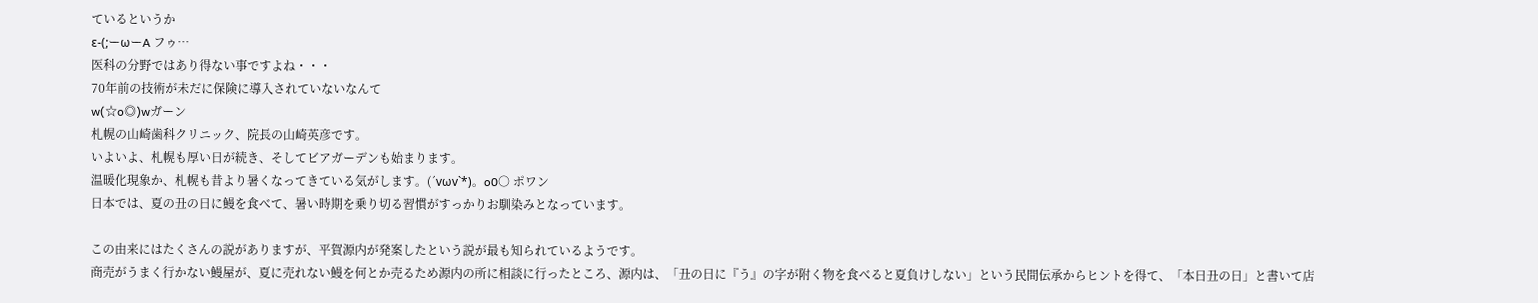ているというか
ε-(;ーωーA フゥ…
医科の分野ではあり得ない事ですよね・・・
70年前の技術が未だに保険に導入されていないなんて
w(☆o◎)wガーン
札幌の山崎歯科クリニック、院長の山崎英彦です。
いよいよ、札幌も厚い日が続き、そしてビアガーデンも始まります。
温暖化現象か、札幌も昔より暑くなってきている気がします。(´vωv`*)。o0○ ポワン
日本では、夏の丑の日に鰻を食べて、暑い時期を乗り切る習慣がすっかりお馴染みとなっています。

この由来にはたくさんの説がありますが、平賀源内が発案したという説が最も知られているようです。
商売がうまく行かない鰻屋が、夏に売れない鰻を何とか売るため源内の所に相談に行ったところ、源内は、「丑の日に『う』の字が附く物を食べると夏負けしない」という民間伝承からヒントを得て、「本日丑の日」と書いて店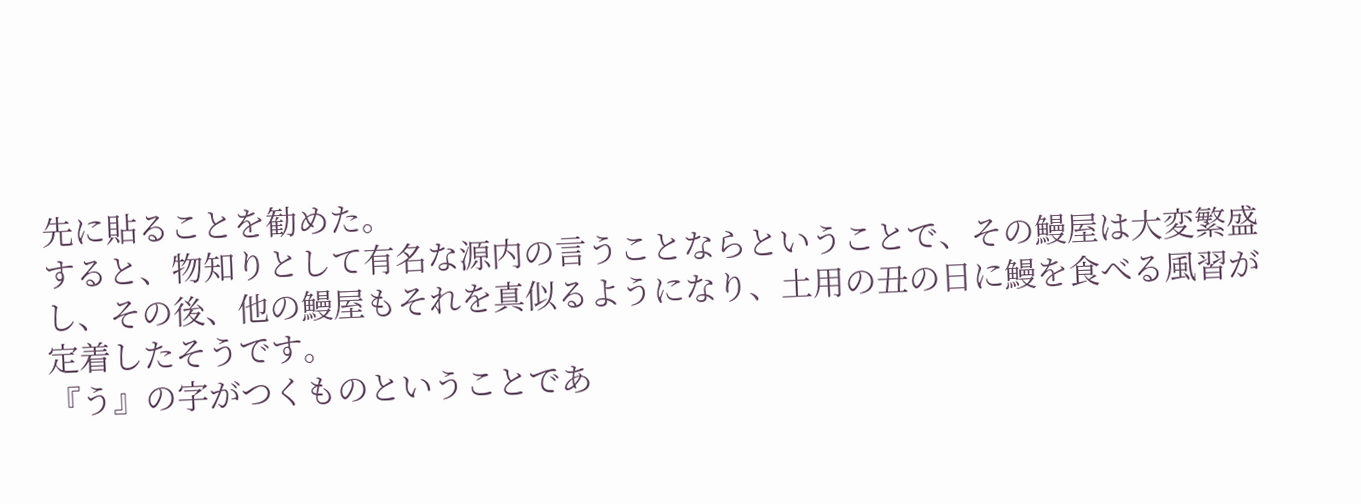先に貼ることを勧めた。
すると、物知りとして有名な源内の言うことならということで、その鰻屋は大変繁盛し、その後、他の鰻屋もそれを真似るようになり、土用の丑の日に鰻を食べる風習が定着したそうです。
『う』の字がつくものということであ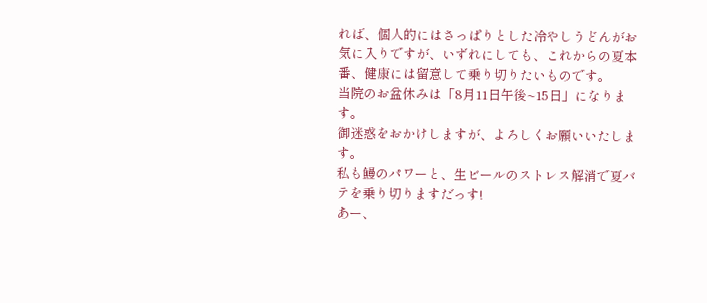れば、個人的にはさっぱりとした冷やしうどんがお気に入りですが、いずれにしても、これからの夏本番、健康には留意して乗り切りたいものです。
当院のお盆休みは「8月11日午後~15日」になります。
御迷惑をおかけしますが、よろしくお願いいたします。
私も鰻のパワーと、生ビールのストレス解消で夏バテを乗り切りますだっす!
あー、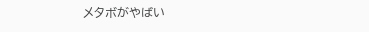メタボがやばい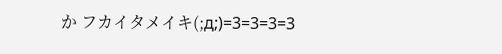か フカイタメイキ(;д;)=3=3=3=3